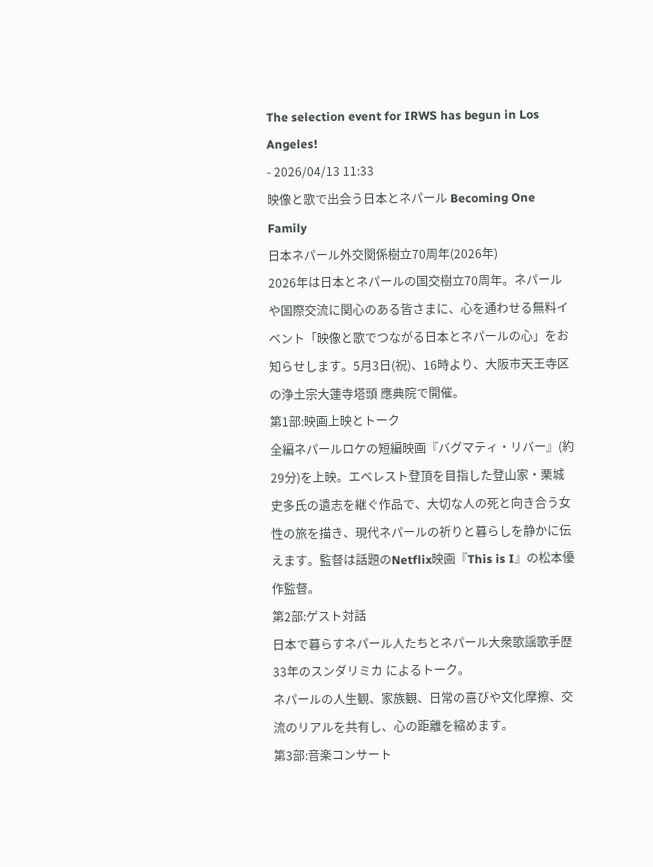The selection event for IRWS has begun in Los Angeles!
- 2026/04/13 11:33
映像と歌で出会う日本とネパール Becoming One Family
日本ネパール外交関係樹立70周年(2026年)
2026年は日本とネパールの国交樹立70周年。ネパールや国際交流に関心のある皆さまに、心を通わせる無料イベント「映像と歌でつながる日本とネパールの心」をお知らせします。5月3日(祝)、16時より、大阪市天王寺区の浄土宗大蓮寺塔頭 應典院で開催。
第1部:映画上映とトーク
全編ネパールロケの短編映画『バグマティ・リバー』(約29分)を上映。エベレスト登頂を目指した登山家・栗城史多氏の遺志を継ぐ作品で、大切な人の死と向き合う女性の旅を描き、現代ネパールの祈りと暮らしを静かに伝えます。監督は話題のNetflix映画『This is I』の松本優作監督。
第2部:ゲスト対話
日本で暮らすネパール人たちとネパール大衆歌謡歌手歴33年のスンダリミカ によるトーク。
ネパールの人生観、家族観、日常の喜びや文化摩擦、交流のリアルを共有し、心の距離を縮めます。
第3部:音楽コンサート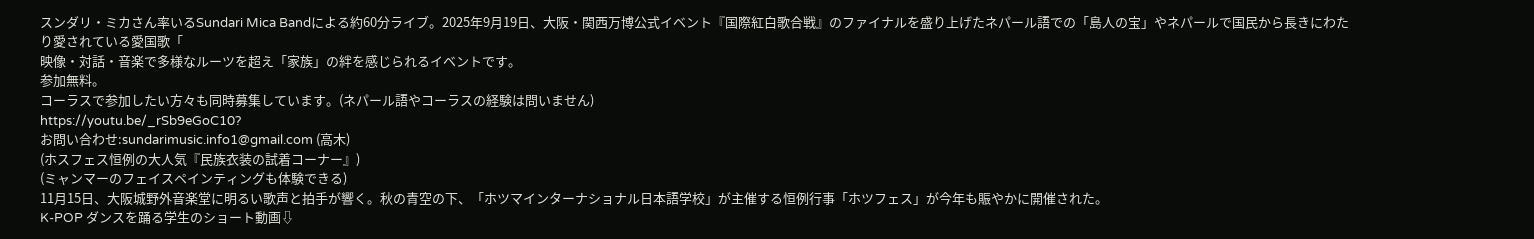スンダリ・ミカさん率いるSundari Mica Bandによる約60分ライブ。2025年9月19日、大阪・関西万博公式イベント『国際紅白歌合戦』のファイナルを盛り上げたネパール語での「島人の宝」やネパールで国民から長きにわたり愛されている愛国歌「
映像・対話・音楽で多様なルーツを超え「家族」の絆を感じられるイベントです。
参加無料。
コーラスで参加したい方々も同時募集しています。(ネパール語やコーラスの経験は問いません)
https://youtu.be/_rSb9eGoC10?
お問い合わせ:sundarimusic.info1@gmail.com (高木)
(ホスフェス恒例の大人気『民族衣装の試着コーナー』)
(ミャンマーのフェイスペインティングも体験できる)
11月15日、大阪城野外音楽堂に明るい歌声と拍手が響く。秋の青空の下、「ホツマインターナショナル日本語学校」が主催する恒例行事「ホツフェス」が今年も賑やかに開催された。
K-POP ダンスを踊る学生のショート動画⇩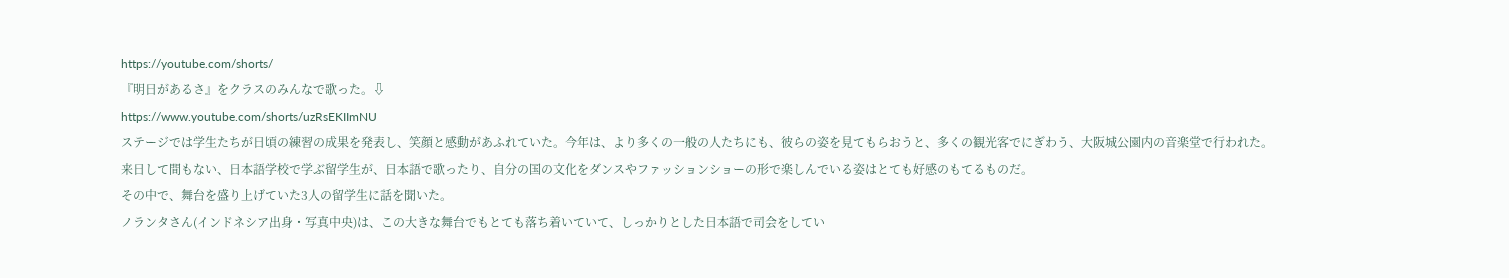https://youtube.com/shorts/
『明日があるさ』をクラスのみんなで歌った。⇩
https://www.youtube.com/shorts/uzRsEKIImNU
ステージでは学生たちが日頃の練習の成果を発表し、笑顔と感動があふれていた。今年は、より多くの一般の人たちにも、彼らの姿を見てもらおうと、多くの観光客でにぎわう、大阪城公園内の音楽堂で行われた。
来日して間もない、日本語学校で学ぶ留学生が、日本語で歌ったり、自分の国の文化をダンスやファッションショーの形で楽しんでいる姿はとても好感のもてるものだ。
その中で、舞台を盛り上げていた3人の留学生に話を聞いた。
ノランタさん(インドネシア出身・写真中央)は、この大きな舞台でもとても落ち着いていて、しっかりとした日本語で司会をしてい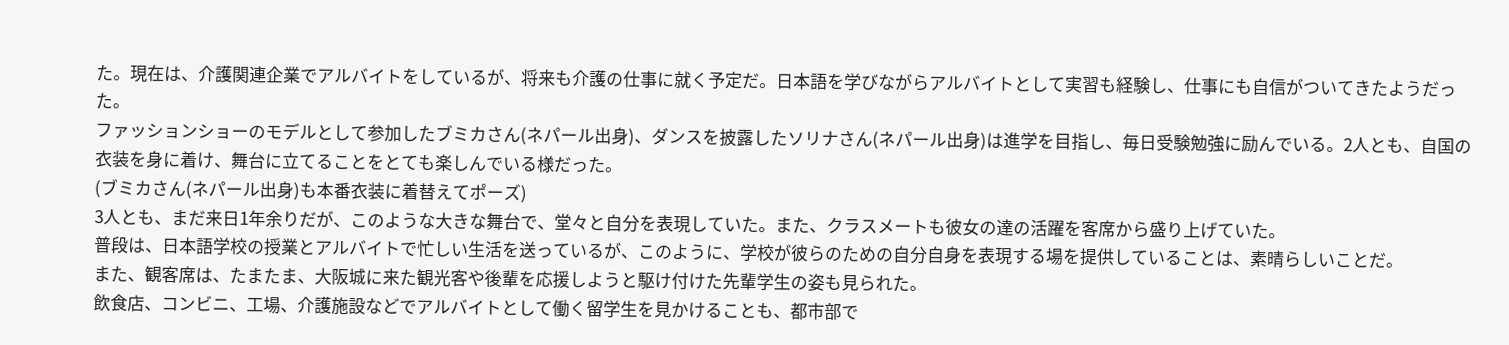た。現在は、介護関連企業でアルバイトをしているが、将来も介護の仕事に就く予定だ。日本語を学びながらアルバイトとして実習も経験し、仕事にも自信がついてきたようだった。
ファッションショーのモデルとして参加したブミカさん(ネパール出身)、ダンスを披露したソリナさん(ネパール出身)は進学を目指し、毎日受験勉強に励んでいる。2人とも、自国の衣装を身に着け、舞台に立てることをとても楽しんでいる様だった。
(ブミカさん(ネパール出身)も本番衣装に着替えてポーズ)
3人とも、まだ来日1年余りだが、このような大きな舞台で、堂々と自分を表現していた。また、クラスメートも彼女の達の活躍を客席から盛り上げていた。
普段は、日本語学校の授業とアルバイトで忙しい生活を送っているが、このように、学校が彼らのための自分自身を表現する場を提供していることは、素晴らしいことだ。
また、観客席は、たまたま、大阪城に来た観光客や後輩を応援しようと駆け付けた先輩学生の姿も見られた。
飲食店、コンビニ、工場、介護施設などでアルバイトとして働く留学生を見かけることも、都市部で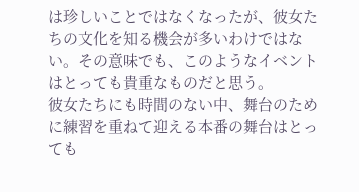は珍しいことではなくなったが、彼女たちの文化を知る機会が多いわけではない。その意味でも、このようなイベントはとっても貴重なものだと思う。
彼女たちにも時間のない中、舞台のために練習を重ねて迎える本番の舞台はとっても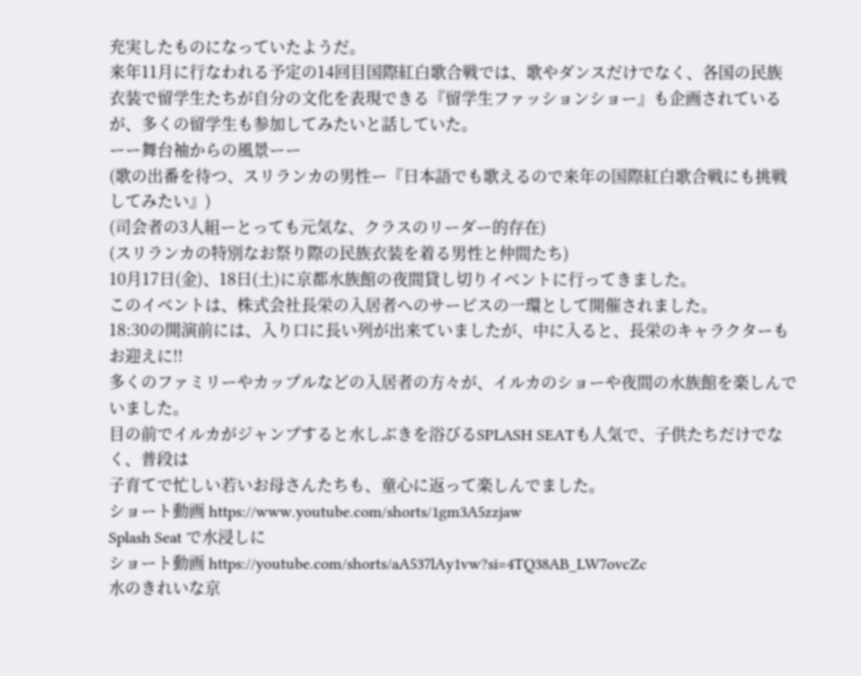充実したものになっていたようだ。
来年11月に行なわれる予定の14回目国際紅白歌合戦では、歌やダンスだけでなく、各国の民族衣装で留学生たちが自分の文化を表現できる『留学生ファッションショー』も企画されているが、多くの留学生も参加してみたいと話していた。
ーー舞台袖からの風景ーー
(歌の出番を待つ、スリランカの男性ー『日本語でも歌えるので来年の国際紅白歌合戦にも挑戦してみたい』)
(司会者の3人組ーとっても元気な、クラスのリーダー的存在)
(スリランカの特別なお祭り際の民族衣装を着る男性と仲間たち)
10月17日(金)、18日(土)に京都水族館の夜間貸し切りイベントに行ってきました。
このイベントは、株式会社長栄の入居者へのサービスの一環として開催されました。
18:30の開演前には、入り口に長い列が出来ていましたが、中に入ると、長栄のキャラクターもお迎えに!!
多くのファミリーやカップルなどの入居者の方々が、イルカのショーや夜間の水族館を楽しんでいました。
目の前でイルカがジャンプすると水しぶきを浴びるSPLASH SEATも人気で、子供たちだけでなく、普段は
子育てで忙しい若いお母さんたちも、童心に返って楽しんでました。
ショート動画 https://www.youtube.com/shorts/1gm3A5zzjaw
Splash Seat で水浸しに
ショート動画 https://youtube.com/shorts/aA537lAy1vw?si=4TQ38AB_LW7ovcZc
水のきれいな京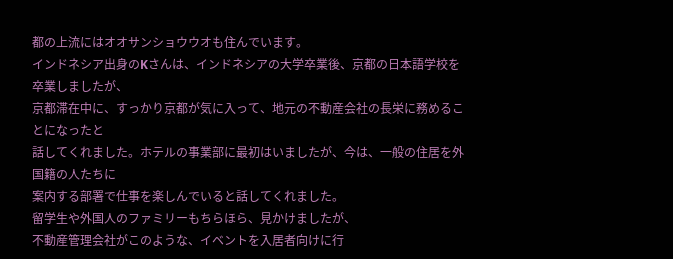都の上流にはオオサンショウウオも住んでいます。
インドネシア出身のKさんは、インドネシアの大学卒業後、京都の日本語学校を卒業しましたが、
京都滞在中に、すっかり京都が気に入って、地元の不動産会社の長栄に務めることになったと
話してくれました。ホテルの事業部に最初はいましたが、今は、一般の住居を外国籍の人たちに
案内する部署で仕事を楽しんでいると話してくれました。
留学生や外国人のファミリーもちらほら、見かけましたが、
不動産管理会社がこのような、イベントを入居者向けに行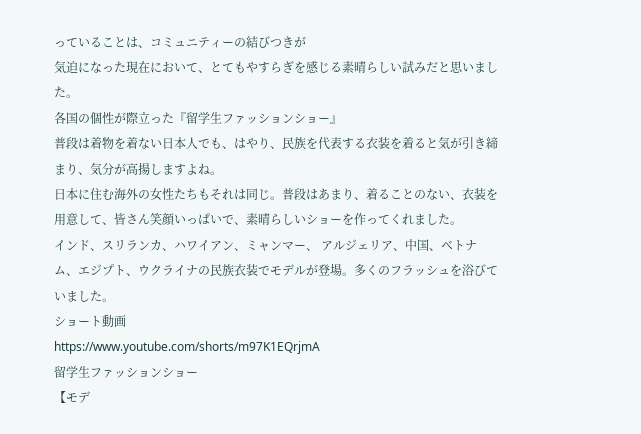っていることは、コミュニティーの結びつきが
気迫になった現在において、とてもやすらぎを感じる素晴らしい試みだと思いました。
各国の個性が際立った『留学生ファッションショー』
普段は着物を着ない日本人でも、はやり、民族を代表する衣装を着ると気が引き締まり、気分が高揚しますよね。
日本に住む海外の女性たちもそれは同じ。普段はあまり、着ることのない、衣装を用意して、皆さん笑顔いっぱいで、素晴らしいショーを作ってくれました。
インド、スリランカ、ハワイアン、ミャンマー、 アルジェリア、中国、ベトナム、エジプト、ウクライナの民族衣装でモデルが登場。多くのフラッシュを浴びていました。
ショート動画
https://www.youtube.com/shorts/m97K1EQrjmA
留学生ファッションショー
【モデ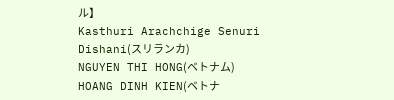ル】
Kasthuri Arachchige Senuri Dishani(スリランカ)
NGUYEN THI HONG(ベトナム)
HOANG DINH KIEN(ベトナ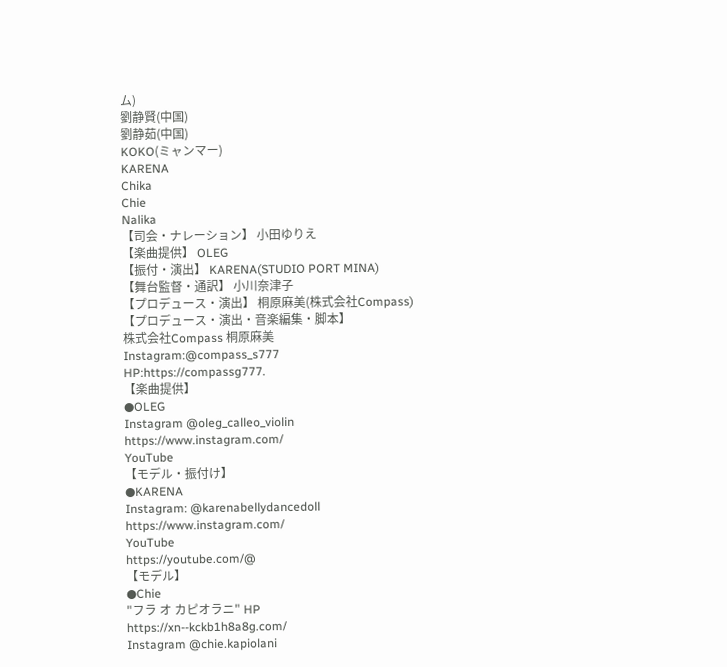ム)
劉静賢(中国)
劉静茹(中国)
KOKO(ミャンマー)
KARENA
Chika
Chie
Nalika
【司会・ナレーション】 小田ゆりえ
【楽曲提供】 OLEG
【振付・演出】 KARENA(STUDIO PORT MINA)
【舞台監督・通訳】 小川奈津子
【プロデュース・演出】 桐原麻美(株式会社Compass)
【プロデュース・演出・音楽編集・脚本】
株式会社Compass 桐原麻美
Instagram:@compass_s777
HP:https://compassg777.
【楽曲提供】
●OLEG
Instagram @oleg_calleo_violin
https://www.instagram.com/
YouTube
【モデル・振付け】
●KARENA
Instagram: @karenabellydancedoll
https://www.instagram.com/
YouTube
https://youtube.com/@
【モデル】
●Chie
"フラ オ カピオラニ" HP
https://xn--kckb1h8a8g.com/
Instagram @chie.kapiolani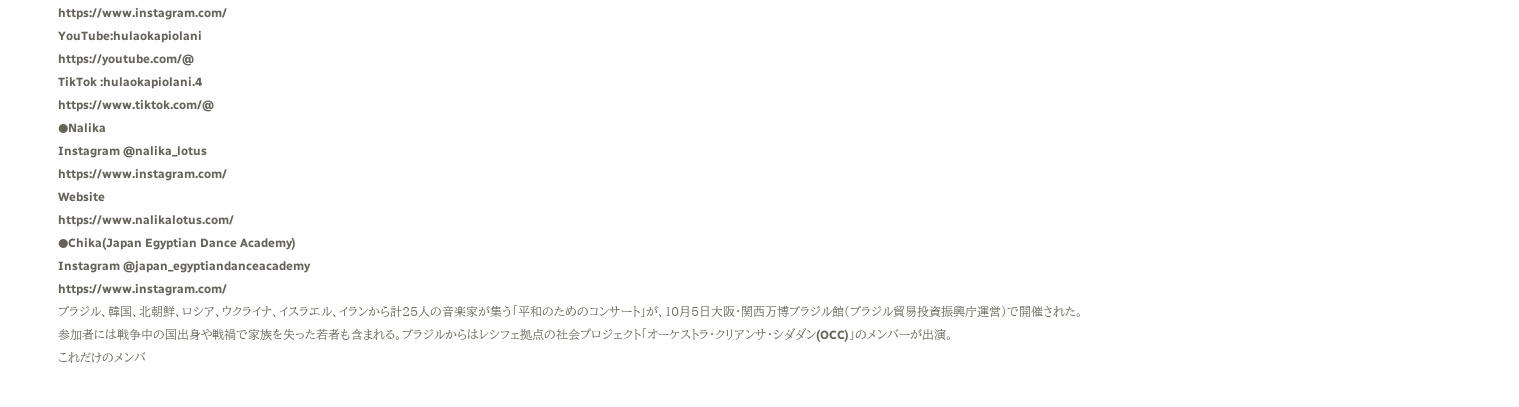https://www.instagram.com/
YouTube:hulaokapiolani
https://youtube.com/@
TikTok :hulaokapiolani.4
https://www.tiktok.com/@
●Nalika
Instagram @nalika_lotus
https://www.instagram.com/
Website
https://www.nalikalotus.com/
●Chika(Japan Egyptian Dance Academy)
Instagram @japan_egyptiandanceacademy
https://www.instagram.com/
ブラジル、韓国、北朝鮮、ロシア、ウクライナ、イスラエル、イランから計25人の音楽家が集う「平和のためのコンサート」が、10月5日大阪・関西万博ブラジル館(ブラジル貿易投資振興庁運営)で開催された。
参加者には戦争中の国出身や戦禍で家族を失った若者も含まれる。ブラジルからはレシフェ拠点の社会プロジェクト「オーケストラ・クリアンサ・シダダン(OCC)」のメンバーが出演。
これだけのメンバ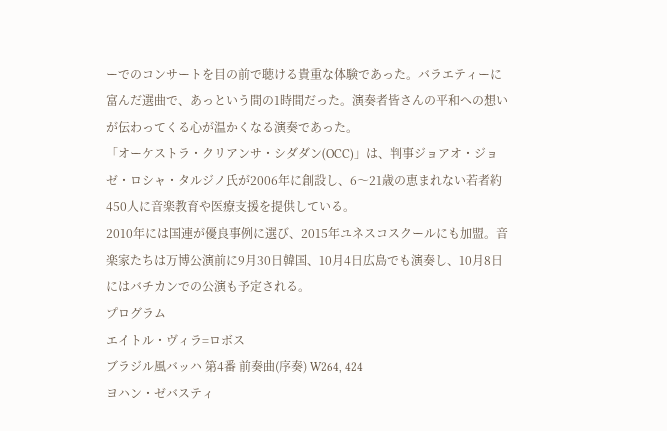ーでのコンサートを目の前で聴ける貴重な体験であった。バラエティーに富んだ選曲で、あっという間の1時間だった。演奏者皆さんの平和への想いが伝わってくる心が温かくなる演奏であった。
「オーケストラ・クリアンサ・シダダン(OCC)」は、判事ジョアオ・ジョゼ・ロシャ・タルジノ氏が2006年に創設し、6〜21歳の恵まれない若者約450人に音楽教育や医療支援を提供している。
2010年には国連が優良事例に選び、2015年ユネスコスクールにも加盟。音楽家たちは万博公演前に9月30日韓国、10月4日広島でも演奏し、10月8日にはバチカンでの公演も予定される。
プログラム
エイトル・ヴィラ=ロボス
ブラジル風バッハ 第4番 前奏曲(序奏) W264, 424
ヨハン・ゼバスティ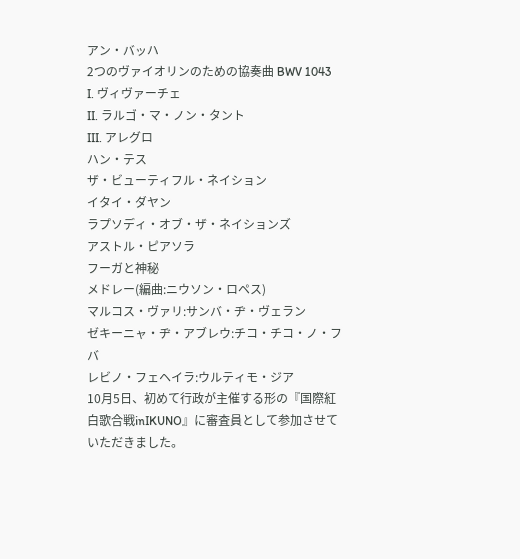アン・バッハ
2つのヴァイオリンのための協奏曲 BWV 1043
I. ヴィヴァーチェ
II. ラルゴ・マ・ノン・タント
III. アレグロ
ハン・テス
ザ・ビューティフル・ネイション
イタイ・ダヤン
ラプソディ・オブ・ザ・ネイションズ
アストル・ピアソラ
フーガと神秘
メドレー(編曲:ニウソン・ロペス)
マルコス・ヴァリ:サンバ・ヂ・ヴェラン
ゼキーニャ・ヂ・アブレウ:チコ・チコ・ノ・フバ
レビノ・フェヘイラ:ウルティモ・ジア
10月5日、初めて行政が主催する形の『国際紅白歌合戦inIKUNO』に審査員として参加させていただきました。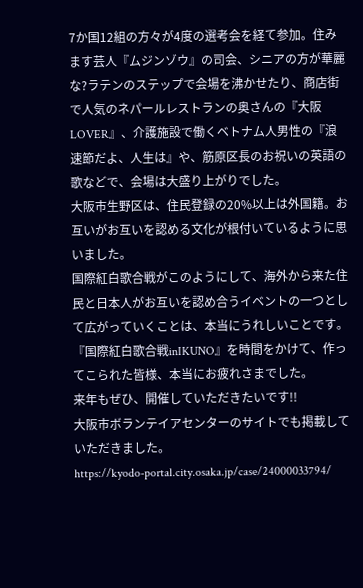7か国12組の方々が4度の選考会を経て参加。住みます芸人『ムジンゾウ』の司会、シニアの方が華麗な?ラテンのステップで会場を沸かせたり、商店街で人気のネパールレストランの奥さんの『大阪LOVER』、介護施設で働くベトナム人男性の『浪速節だよ、人生は』や、筋原区長のお祝いの英語の歌などで、会場は大盛り上がりでした。
大阪市生野区は、住民登録の20%以上は外国籍。お互いがお互いを認める文化が根付いているように思いました。
国際紅白歌合戦がこのようにして、海外から来た住民と日本人がお互いを認め合うイベントの一つとして広がっていくことは、本当にうれしいことです。
『国際紅白歌合戦inIKUNO』を時間をかけて、作ってこられた皆様、本当にお疲れさまでした。
来年もぜひ、開催していただきたいです!!
大阪市ボランテイアセンターのサイトでも掲載していただきました。
https://kyodo-portal.city.osaka.jp/case/24000033794/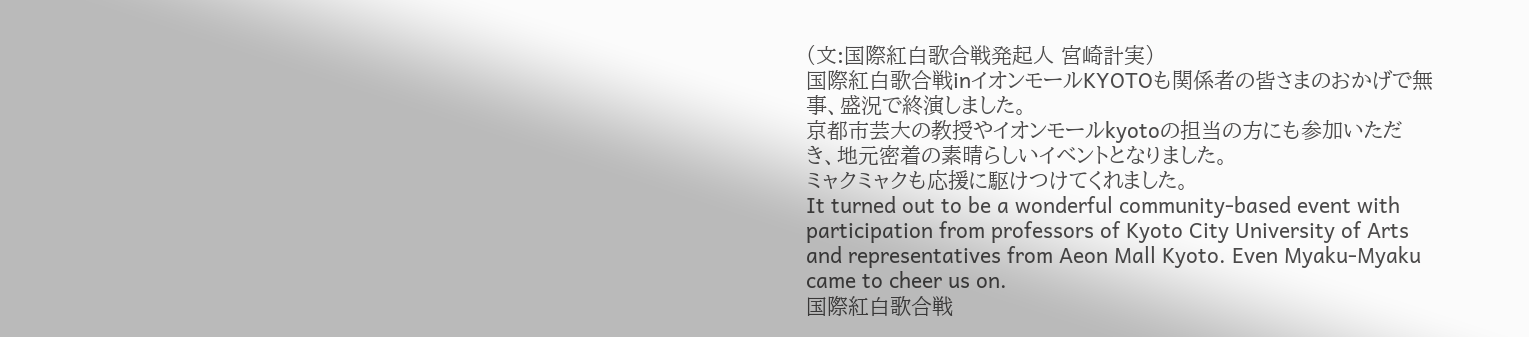(文:国際紅白歌合戦発起人 宮崎計実)
国際紅白歌合戦inイオンモールKYOTOも関係者の皆さまのおかげで無事、盛況で終演しました。
京都市芸大の教授やイオンモールkyotoの担当の方にも参加いただき、地元密着の素晴らしいイベントとなりました。
ミャクミャクも応援に駆けつけてくれました。
It turned out to be a wonderful community-based event with participation from professors of Kyoto City University of Arts and representatives from Aeon Mall Kyoto. Even Myaku-Myaku came to cheer us on.
国際紅白歌合戦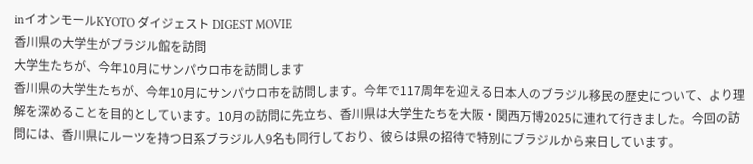inイオンモールKYOTO ダイジェスト DIGEST MOVIE
香川県の大学生がブラジル館を訪問
大学生たちが、今年10月にサンパウロ市を訪問します
香川県の大学生たちが、今年10月にサンパウロ市を訪問します。今年で117周年を迎える日本人のブラジル移民の歴史について、より理解を深めることを目的としています。10月の訪問に先立ち、香川県は大学生たちを大阪・関西万博2025に連れて行きました。今回の訪問には、香川県にルーツを持つ日系ブラジル人9名も同行しており、彼らは県の招待で特別にブラジルから来日しています。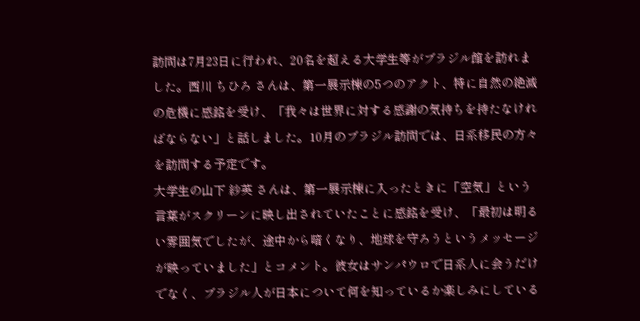訪問は7月23日に行われ、20名を超える大学生等がブラジル館を訪れました。西川 ちひろ さんは、第一展示棟の5つのアクト、特に自然の絶滅の危機に感銘を受け、「我々は世界に対する感謝の気持ちを持たなければならない」と話しました。10月のブラジル訪問では、日系移民の方々を訪問する予定です。
大学生の山下 紗英 さんは、第一展示棟に入ったときに「空気」という言葉がスクリーンに映し出されていたことに感銘を受け、「最初は明るい雰囲気でしたが、途中から暗くなり、地球を守ろうというメッセージが映っていました」とコメント。彼女はサンパウロで日系人に会うだけでなく、ブラジル人が日本について何を知っているか楽しみにしている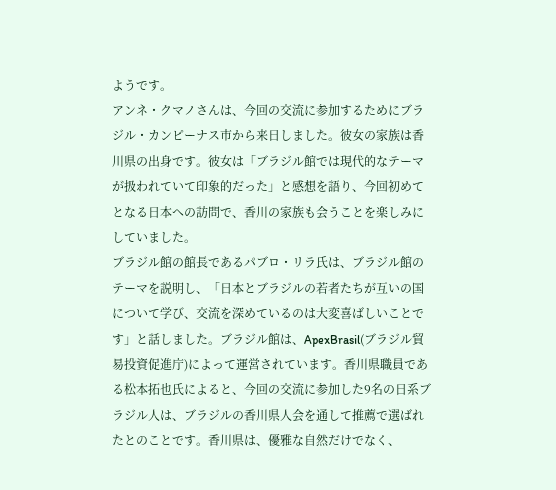ようです。
アンネ・クマノさんは、今回の交流に参加するためにブラジル・カンピーナス市から来日しました。彼女の家族は香川県の出身です。彼女は「ブラジル館では現代的なテーマが扱われていて印象的だった」と感想を語り、今回初めてとなる日本への訪問で、香川の家族も会うことを楽しみにしていました。
ブラジル館の館長であるパブロ・リラ氏は、ブラジル館のテーマを説明し、「日本とブラジルの若者たちが互いの国について学び、交流を深めているのは大変喜ばしいことです」と話しました。ブラジル館は、ApexBrasil(ブラジル貿易投資促進庁)によって運営されています。香川県職員である松本拓也氏によると、今回の交流に参加した9名の日系ブラジル人は、ブラジルの香川県人会を通して推薦で選ばれたとのことです。香川県は、優雅な自然だけでなく、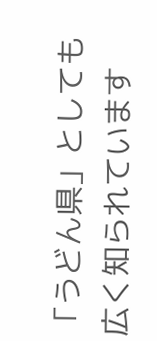「うどん県」としても広く知られています